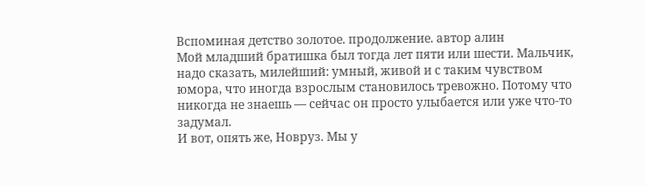Вспоминая детство золотое. продолжение. автор алин
Мой младший братишка был тогда лет пяти или шести. Мальчик, надо сказать, милейший: умный, живой и с таким чувством юмора, что иногда взрослым становилось тревожно. Потому что никогда не знаешь — сейчас он просто улыбается или уже что-то задумал.
И вот, опять же, Новруз. Мы у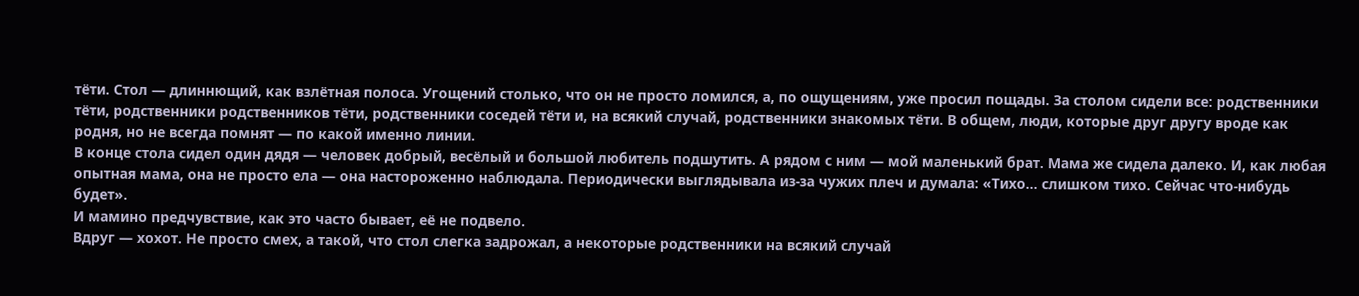тёти. Стол — длиннющий, как взлётная полоса. Угощений столько, что он не просто ломился, а, по ощущениям, уже просил пощады. За столом сидели все: родственники тёти, родственники родственников тёти, родственники соседей тёти и, на всякий случай, родственники знакомых тёти. В общем, люди, которые друг другу вроде как родня, но не всегда помнят — по какой именно линии.
В конце стола сидел один дядя — человек добрый, весёлый и большой любитель подшутить. А рядом с ним — мой маленький брат. Мама же сидела далеко. И, как любая опытная мама, она не просто ела — она настороженно наблюдала. Периодически выглядывала из-за чужих плеч и думала: «Тихо… слишком тихо. Сейчас что-нибудь будет».
И мамино предчувствие, как это часто бывает, её не подвело.
Вдруг — хохот. Не просто смех, а такой, что стол слегка задрожал, а некоторые родственники на всякий случай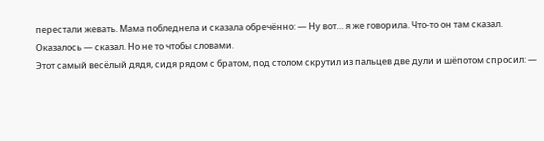перестали жевать. Мама побледнела и сказала обречённо: — Ну вот… я же говорила. Что-то он там сказал.
Оказалось — сказал. Но не то чтобы словами.
Этот самый весёлый дядя, сидя рядом с братом, под столом скрутил из пальцев две дули и шёпотом спросил: —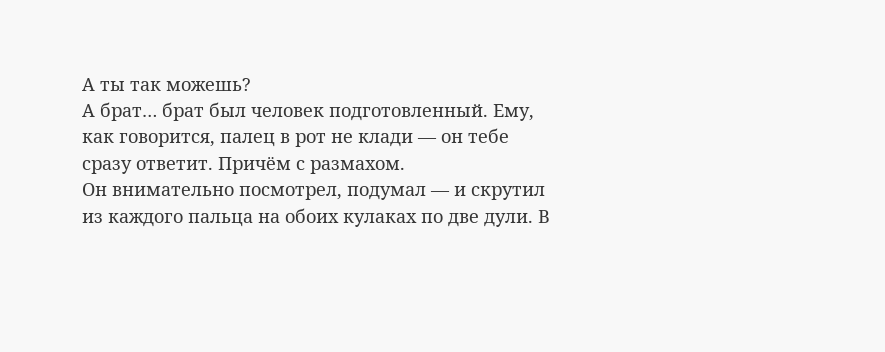А ты так можешь?
А брат… брат был человек подготовленный. Ему, как говорится, палец в рот не клади — он тебе сразу ответит. Причём с размахом.
Он внимательно посмотрел, подумал — и скрутил из каждого пальца на обоих кулаках по две дули. В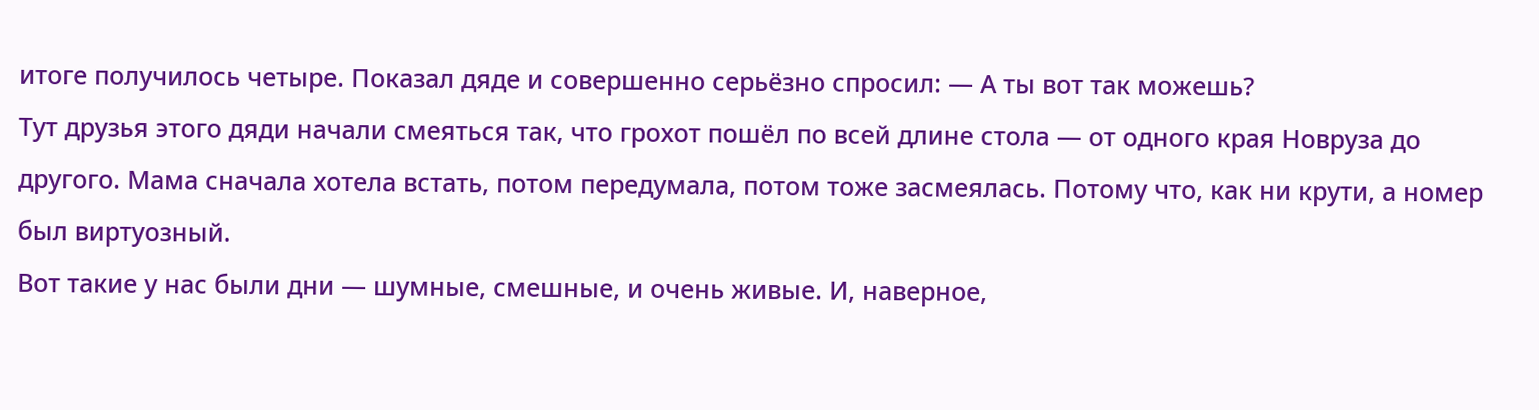итоге получилось четыре. Показал дяде и совершенно серьёзно спросил: — А ты вот так можешь?
Тут друзья этого дяди начали смеяться так, что грохот пошёл по всей длине стола — от одного края Новруза до другого. Мама сначала хотела встать, потом передумала, потом тоже засмеялась. Потому что, как ни крути, а номер был виртуозный.
Вот такие у нас были дни — шумные, смешные, и очень живые. И, наверное,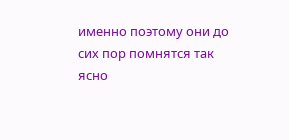именно поэтому они до сих пор помнятся так ясно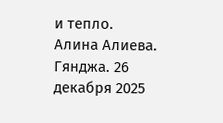и тепло. Алина Алиева. Гянджа. 26 декабря 2025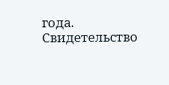года.
Свидетельство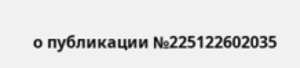о публикации №225122602035